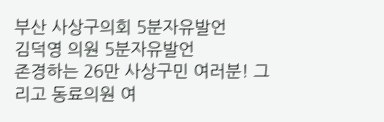부산 사상구의회 5분자유발언
김덕영 의원 5분자유발언
존경하는 26만 사상구민 여러분! 그리고 동료의원 여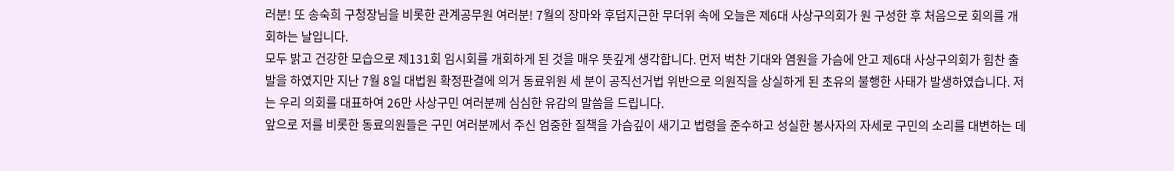러분! 또 송숙희 구청장님을 비롯한 관계공무원 여러분! 7월의 장마와 후덥지근한 무더위 속에 오늘은 제6대 사상구의회가 원 구성한 후 처음으로 회의를 개회하는 날입니다.
모두 밝고 건강한 모습으로 제131회 임시회를 개회하게 된 것을 매우 뜻깊게 생각합니다. 먼저 벅찬 기대와 염원을 가슴에 안고 제6대 사상구의회가 힘찬 출발을 하였지만 지난 7월 8일 대법원 확정판결에 의거 동료위원 세 분이 공직선거법 위반으로 의원직을 상실하게 된 초유의 불행한 사태가 발생하였습니다. 저는 우리 의회를 대표하여 26만 사상구민 여러분께 심심한 유감의 말씀을 드립니다.
앞으로 저를 비롯한 동료의원들은 구민 여러분께서 주신 엄중한 질책을 가슴깊이 새기고 법령을 준수하고 성실한 봉사자의 자세로 구민의 소리를 대변하는 데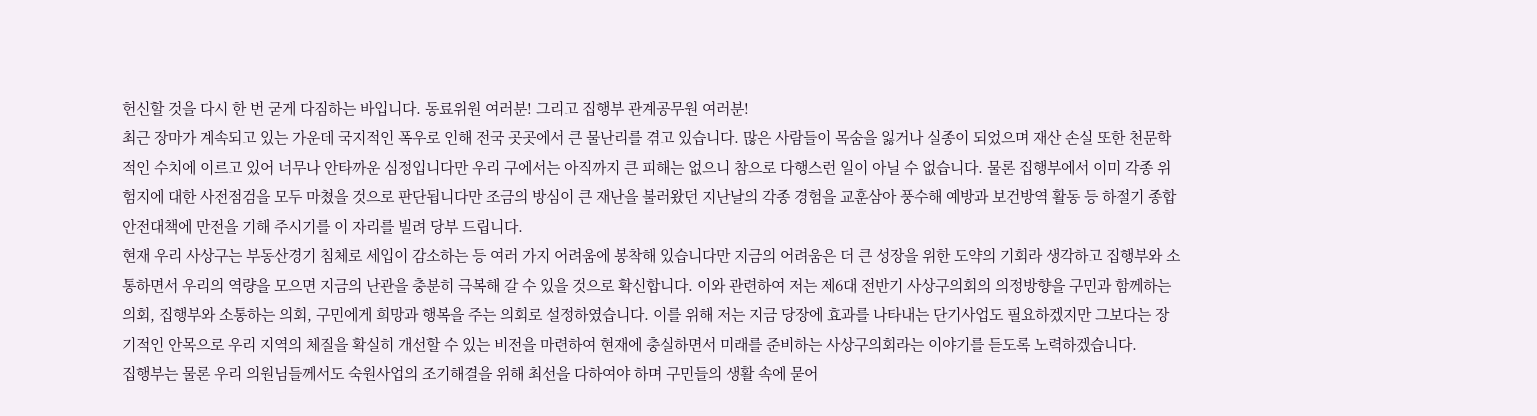헌신할 것을 다시 한 번 굳게 다짐하는 바입니다. 동료위원 여러분! 그리고 집행부 관계공무원 여러분!
최근 장마가 계속되고 있는 가운데 국지적인 폭우로 인해 전국 곳곳에서 큰 물난리를 겪고 있습니다. 많은 사람들이 목숨을 잃거나 실종이 되었으며 재산 손실 또한 천문학적인 수치에 이르고 있어 너무나 안타까운 심정입니다만 우리 구에서는 아직까지 큰 피해는 없으니 참으로 다행스런 일이 아닐 수 없습니다. 물론 집행부에서 이미 각종 위험지에 대한 사전점검을 모두 마쳤을 것으로 판단됩니다만 조금의 방심이 큰 재난을 불러왔던 지난날의 각종 경험을 교훈삼아 풍수해 예방과 보건방역 활동 등 하절기 종합 안전대책에 만전을 기해 주시기를 이 자리를 빌려 당부 드립니다.
현재 우리 사상구는 부동산경기 침체로 세입이 감소하는 등 여러 가지 어려움에 봉착해 있습니다만 지금의 어려움은 더 큰 성장을 위한 도약의 기회라 생각하고 집행부와 소통하면서 우리의 역량을 모으면 지금의 난관을 충분히 극복해 갈 수 있을 것으로 확신합니다. 이와 관련하여 저는 제6대 전반기 사상구의회의 의정방향을 구민과 함께하는 의회, 집행부와 소통하는 의회, 구민에게 희망과 행복을 주는 의회로 설정하였습니다. 이를 위해 저는 지금 당장에 효과를 나타내는 단기사업도 필요하겠지만 그보다는 장기적인 안목으로 우리 지역의 체질을 확실히 개선할 수 있는 비전을 마련하여 현재에 충실하면서 미래를 준비하는 사상구의회라는 이야기를 듣도록 노력하겠습니다.
집행부는 물론 우리 의원님들께서도 숙원사업의 조기해결을 위해 최선을 다하여야 하며 구민들의 생활 속에 묻어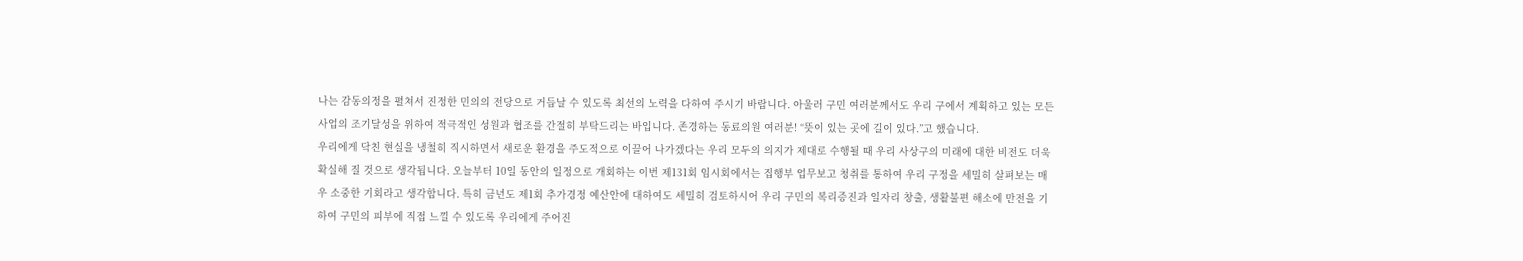나는 감동의정을 펼쳐서 진정한 민의의 전당으로 거듭날 수 있도록 최선의 노력을 다하여 주시기 바랍니다. 아울러 구민 여러분께서도 우리 구에서 계획하고 있는 모든 사업의 조기달성을 위하여 적극적인 성원과 협조를 간절히 부탁드리는 바입니다. 존경하는 동료의원 여러분! “뜻이 있는 곳에 길이 있다.”고 했습니다.
우리에게 닥친 현실을 냉철히 직시하면서 새로운 환경을 주도적으로 이끌어 나가겠다는 우리 모두의 의지가 제대로 수행될 때 우리 사상구의 미래에 대한 비전도 더욱 확실해 질 것으로 생각됩니다. 오늘부터 10일 동안의 일정으로 개회하는 이번 제131회 임시회에서는 집행부 업무보고 청취를 통하여 우리 구정을 세밀히 살펴보는 매우 소중한 기회라고 생각합니다. 특히 금년도 제1회 추가경정 예산안에 대하여도 세밀히 검토하시어 우리 구민의 복리증진과 일자리 창출, 생활불편 해소에 만전을 기하여 구민의 피부에 직접 느낄 수 있도록 우리에게 주어진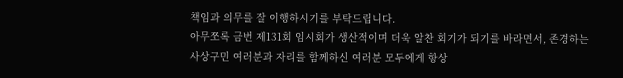책임과 의무를 잘 이행하시기를 부탁드립니다.
아무쪼록 금번 제131회 임시회가 생산적이며 더욱 알찬 회기가 되기를 바라면서, 존경하는 사상구민 여러분과 자리를 함께하신 여러분 모두에게 항상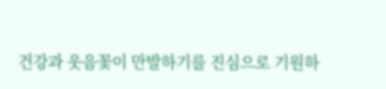건강과 웃음꽃이 만발하기를 진심으로 기원하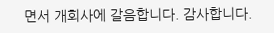면서 개회사에 갈음합니다. 감사합니다.